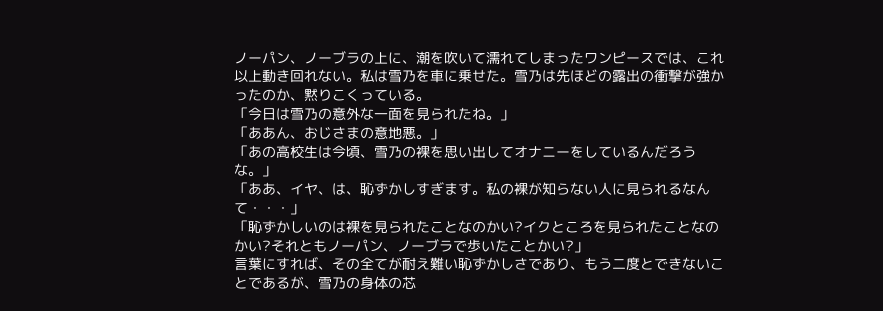ノーパン、ノーブラの上に、潮を吹いて濡れてしまったワンピースでは、これ以上動き回れない。私は雪乃を車に乗せた。雪乃は先ほどの露出の衝撃が強かったのか、黙りこくっている。
「今日は雪乃の意外な一面を見られたね。」
「ああん、おじさまの意地悪。」
「あの高校生は今頃、雪乃の裸を思い出してオナニーをしているんだろうな。」
「ああ、イヤ、は、恥ずかしすぎます。私の裸が知らない人に見られるなんて・・・」
「恥ずかしいのは裸を見られたことなのかい?イクところを見られたことなのかい?それともノーパン、ノーブラで歩いたことかい?」
言葉にすれば、その全てが耐え難い恥ずかしさであり、もう二度とできないことであるが、雪乃の身体の芯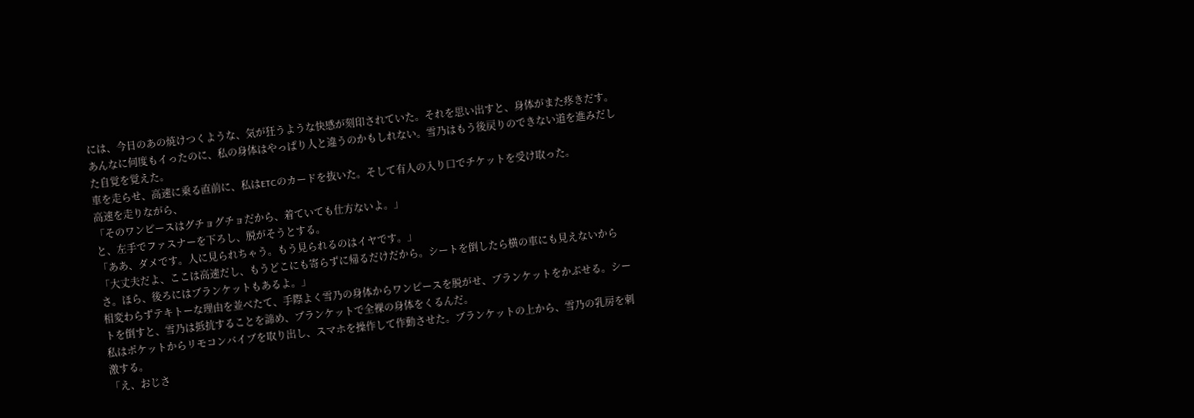には、今日のあの焼けつくような、気が狂うような快感が刻印されていた。それを思い出すと、身体がまた疼きだす。
あんなに何度もイったのに、私の身体はやっぱり人と違うのかもしれない。雪乃はもう後戻りのできない道を進みだした自覚を覚えた。
車を走らせ、高速に乗る直前に、私はETCのカードを抜いた。そして有人の入り口でチケットを受け取った。
高速を走りながら、
「そのワンピースはグチョグチョだから、着ていても仕方ないよ。」
と、左手でファスナーを下ろし、脱がそうとする。
「ああ、ダメです。人に見られちゃう。もう見られるのはイヤです。」
「大丈夫だよ、ここは高速だし、もうどこにも寄らずに帰るだけだから。シートを倒したら横の車にも見えないからさ。ほら、後ろにはブランケットもあるよ。」
相変わらずテキトーな理由を並べたて、手際よく雪乃の身体からワンピースを脱がせ、ブランケットをかぶせる。シートを倒すと、雪乃は抵抗することを諦め、ブランケットで全裸の身体をくるんだ。
私はポケットからリモコンバイブを取り出し、スマホを操作して作動させた。ブランケットの上から、雪乃の乳房を刺激する。
「え、おじさ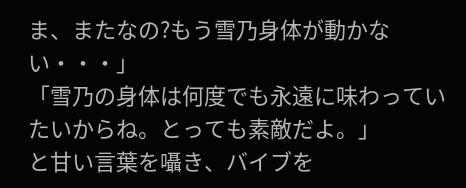ま、またなの?もう雪乃身体が動かない・・・」
「雪乃の身体は何度でも永遠に味わっていたいからね。とっても素敵だよ。」
と甘い言葉を囁き、バイブを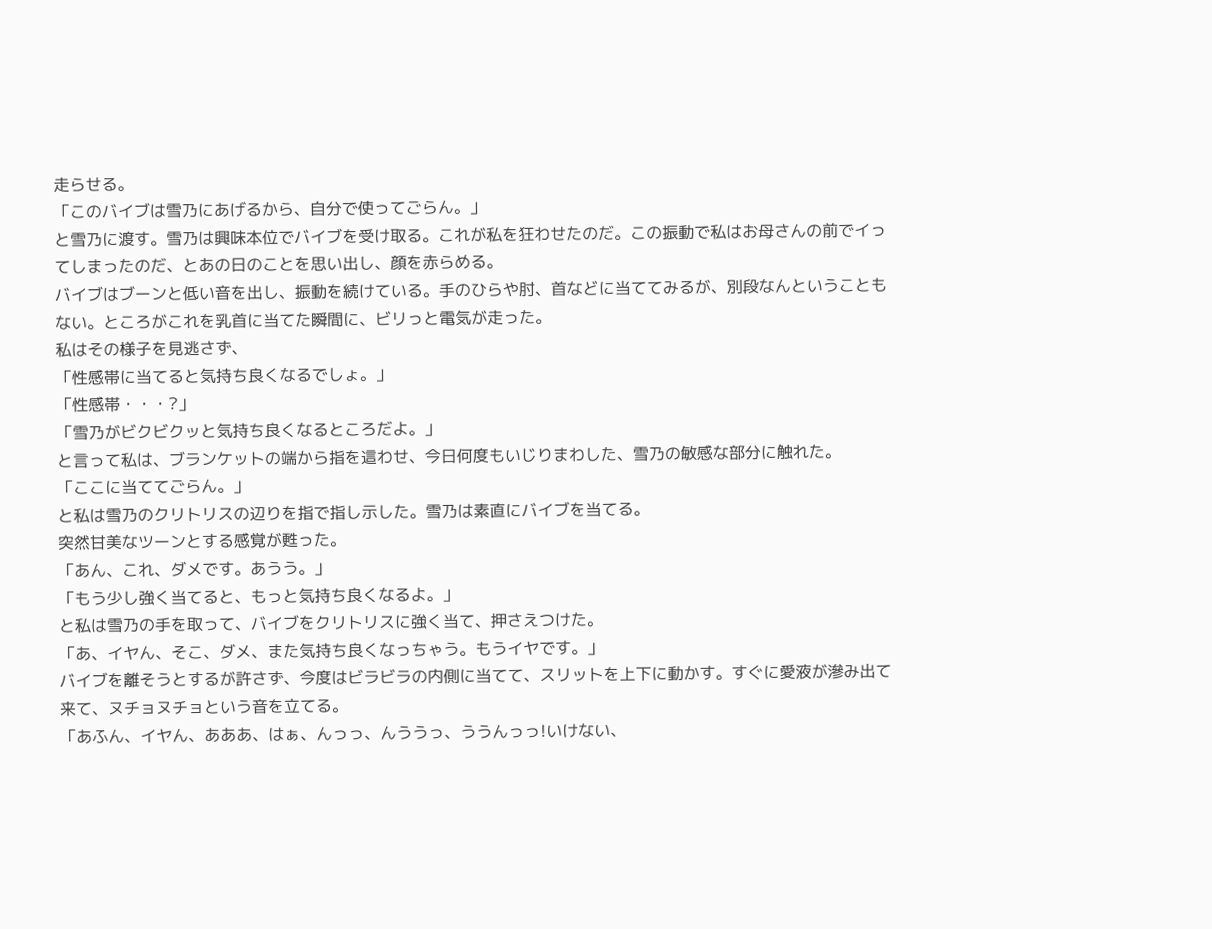走らせる。
「このバイブは雪乃にあげるから、自分で使ってごらん。」
と雪乃に渡す。雪乃は興味本位でバイブを受け取る。これが私を狂わせたのだ。この振動で私はお母さんの前でイってしまったのだ、とあの日のことを思い出し、顔を赤らめる。
バイブはブーンと低い音を出し、振動を続けている。手のひらや肘、首などに当ててみるが、別段なんということもない。ところがこれを乳首に当てた瞬間に、ビリっと電気が走った。
私はその様子を見逃さず、
「性感帯に当てると気持ち良くなるでしょ。」
「性感帯・・・?」
「雪乃がビクビクッと気持ち良くなるところだよ。」
と言って私は、ブランケットの端から指を這わせ、今日何度もいじりまわした、雪乃の敏感な部分に触れた。
「ここに当ててごらん。」
と私は雪乃のクリトリスの辺りを指で指し示した。雪乃は素直にバイブを当てる。
突然甘美なツーンとする感覚が甦った。
「あん、これ、ダメです。あうう。」
「もう少し強く当てると、もっと気持ち良くなるよ。」
と私は雪乃の手を取って、バイブをクリトリスに強く当て、押さえつけた。
「あ、イヤん、そこ、ダメ、また気持ち良くなっちゃう。もうイヤです。」
バイブを離そうとするが許さず、今度はビラビラの内側に当てて、スリットを上下に動かす。すぐに愛液が滲み出て来て、ヌチョヌチョという音を立てる。
「あふん、イヤん、あああ、はぁ、んっっ、んううっ、ううんっっ!いけない、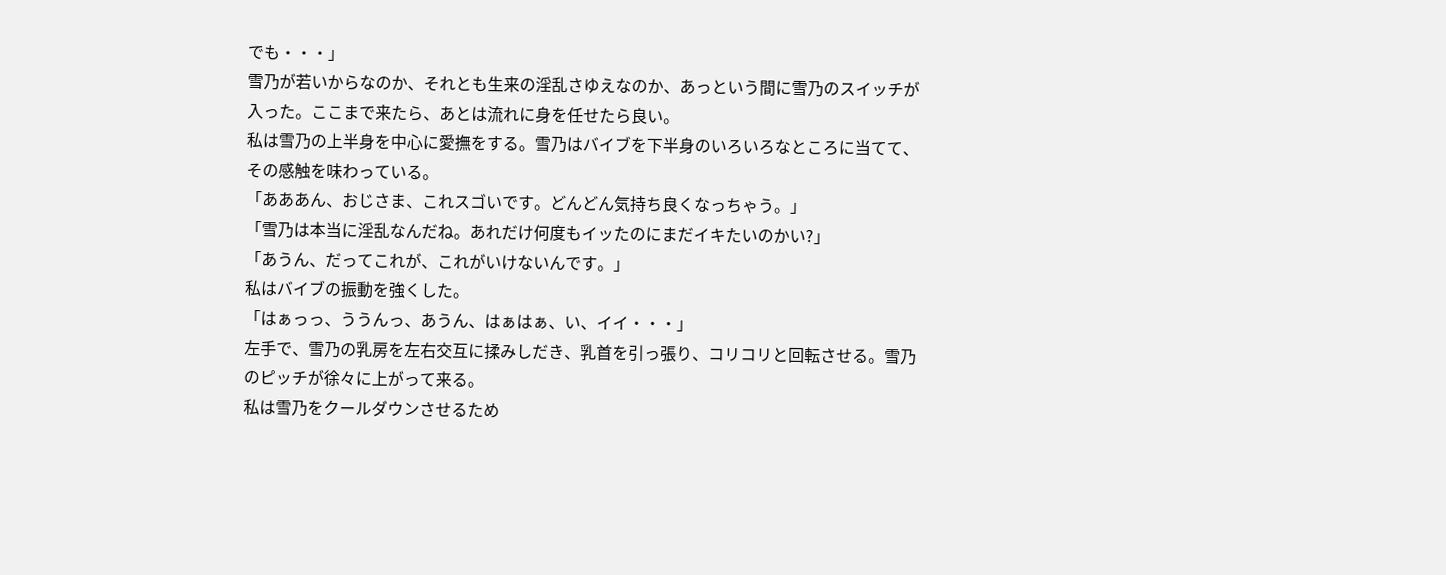でも・・・」
雪乃が若いからなのか、それとも生来の淫乱さゆえなのか、あっという間に雪乃のスイッチが入った。ここまで来たら、あとは流れに身を任せたら良い。
私は雪乃の上半身を中心に愛撫をする。雪乃はバイブを下半身のいろいろなところに当てて、その感触を味わっている。
「あああん、おじさま、これスゴいです。どんどん気持ち良くなっちゃう。」
「雪乃は本当に淫乱なんだね。あれだけ何度もイッたのにまだイキたいのかい?」
「あうん、だってこれが、これがいけないんです。」
私はバイブの振動を強くした。
「はぁっっ、ううんっ、あうん、はぁはぁ、い、イイ・・・」
左手で、雪乃の乳房を左右交互に揉みしだき、乳首を引っ張り、コリコリと回転させる。雪乃のピッチが徐々に上がって来る。
私は雪乃をクールダウンさせるため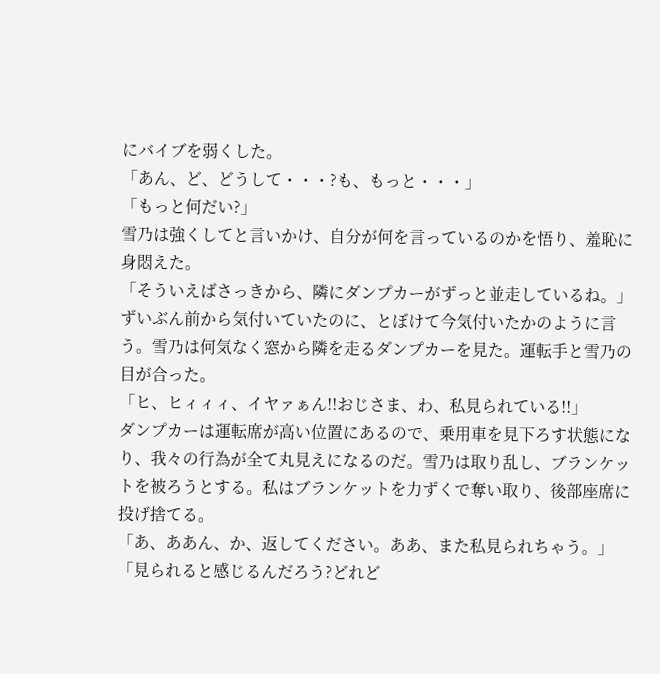にバイブを弱くした。
「あん、ど、どうして・・・?も、もっと・・・」
「もっと何だい?」
雪乃は強くしてと言いかけ、自分が何を言っているのかを悟り、羞恥に身悶えた。
「そういえばさっきから、隣にダンプカーがずっと並走しているね。」
ずいぶん前から気付いていたのに、とぼけて今気付いたかのように言う。雪乃は何気なく窓から隣を走るダンプカーを見た。運転手と雪乃の目が合った。
「ヒ、ヒィィィ、イヤァぁん!!おじさま、わ、私見られている!!」
ダンプカーは運転席が高い位置にあるので、乗用車を見下ろす状態になり、我々の行為が全て丸見えになるのだ。雪乃は取り乱し、ブランケットを被ろうとする。私はブランケットを力ずくで奪い取り、後部座席に投げ捨てる。
「あ、ああん、か、返してください。ああ、また私見られちゃう。」
「見られると感じるんだろう?どれど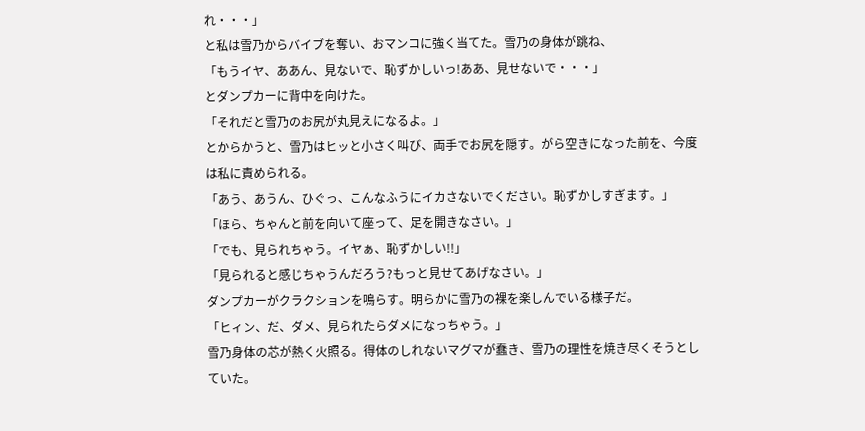れ・・・」
と私は雪乃からバイブを奪い、おマンコに強く当てた。雪乃の身体が跳ね、
「もうイヤ、ああん、見ないで、恥ずかしいっ!ああ、見せないで・・・」
とダンプカーに背中を向けた。
「それだと雪乃のお尻が丸見えになるよ。」
とからかうと、雪乃はヒッと小さく叫び、両手でお尻を隠す。がら空きになった前を、今度は私に責められる。
「あう、あうん、ひぐっ、こんなふうにイカさないでください。恥ずかしすぎます。」
「ほら、ちゃんと前を向いて座って、足を開きなさい。」
「でも、見られちゃう。イヤぁ、恥ずかしい!!」
「見られると感じちゃうんだろう?もっと見せてあげなさい。」
ダンプカーがクラクションを鳴らす。明らかに雪乃の裸を楽しんでいる様子だ。
「ヒィン、だ、ダメ、見られたらダメになっちゃう。」
雪乃身体の芯が熱く火照る。得体のしれないマグマが蠢き、雪乃の理性を焼き尽くそうとしていた。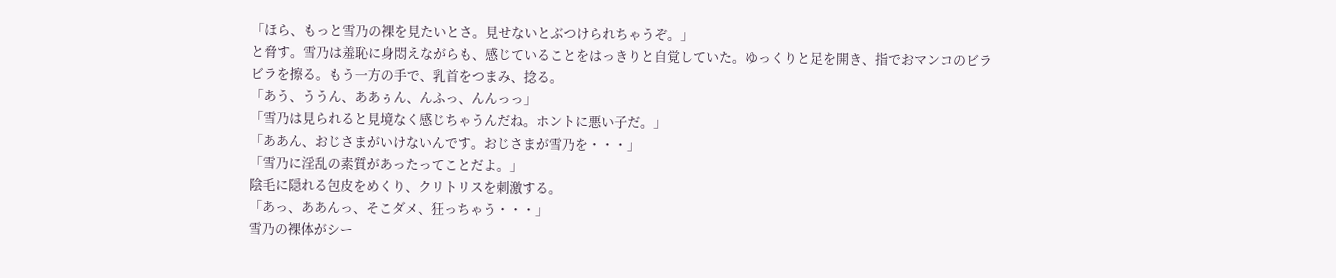「ほら、もっと雪乃の裸を見たいとさ。見せないとぶつけられちゃうぞ。」
と脅す。雪乃は羞恥に身悶えながらも、感じていることをはっきりと自覚していた。ゆっくりと足を開き、指でおマンコのビラビラを擦る。もう一方の手で、乳首をつまみ、捻る。
「あう、ううん、ああぅん、んふっ、んんっっ」
「雪乃は見られると見境なく感じちゃうんだね。ホントに悪い子だ。」
「ああん、おじさまがいけないんです。おじさまが雪乃を・・・」
「雪乃に淫乱の素質があったってことだよ。」
陰毛に隠れる包皮をめくり、クリトリスを刺激する。
「あっ、ああんっ、そこダメ、狂っちゃう・・・」
雪乃の裸体がシー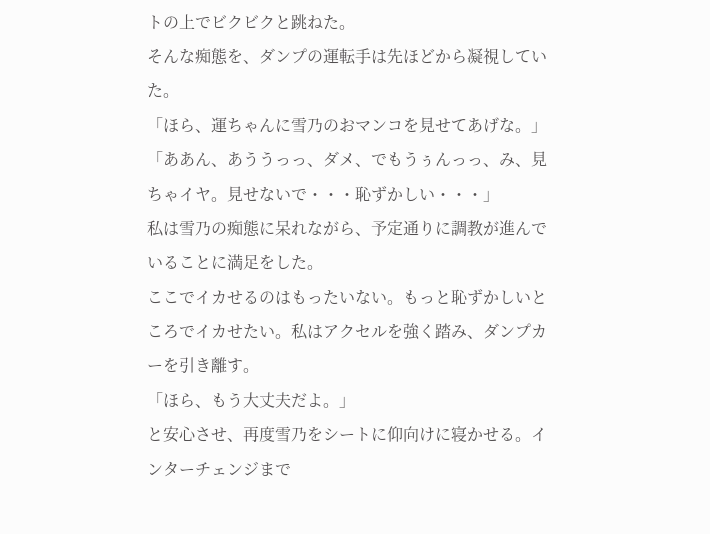トの上でビクビクと跳ねた。
そんな痴態を、ダンプの運転手は先ほどから凝視していた。
「ほら、運ちゃんに雪乃のおマンコを見せてあげな。」
「ああん、あううっっ、ダメ、でもうぅんっっ、み、見ちゃイヤ。見せないで・・・恥ずかしい・・・」
私は雪乃の痴態に呆れながら、予定通りに調教が進んでいることに満足をした。
ここでイカせるのはもったいない。もっと恥ずかしいところでイカせたい。私はアクセルを強く踏み、ダンプカーを引き離す。
「ほら、もう大丈夫だよ。」
と安心させ、再度雪乃をシートに仰向けに寝かせる。インターチェンジまで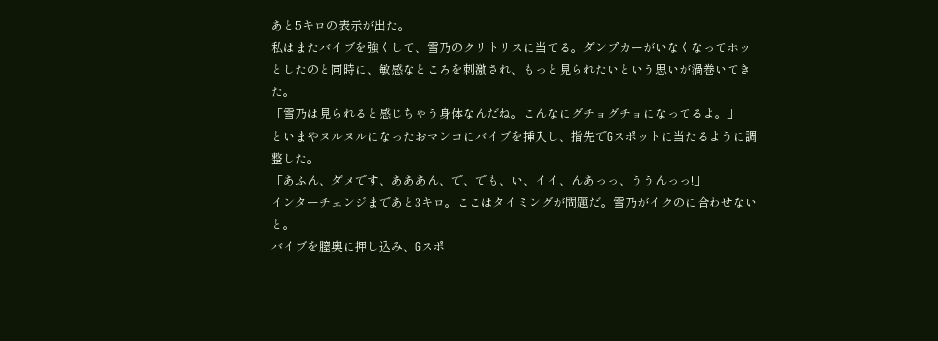あと5キロの表示が出た。
私はまたバイブを強くして、雪乃のクリトリスに当てる。ダンプカーがいなくなってホッとしたのと同時に、敏感なところを刺激され、もっと見られたいという思いが渦巻いてきた。
「雪乃は見られると感じちゃう身体なんだね。こんなにグチョグチョになってるよ。」
といまやヌルヌルになったおマンコにバイブを挿入し、指先でGスポットに当たるように調整した。
「あふん、ダメです、あああん、で、でも、い、イイ、んあっっ、ううんっっ!」
インターチェンジまであと3キロ。ここはタイミングが問題だ。雪乃がイクのに合わせないと。
バイブを膣奥に押し込み、Gスポ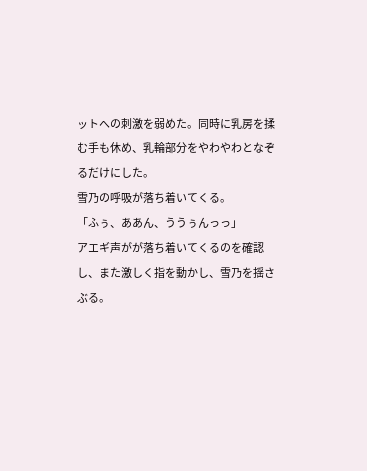ットへの刺激を弱めた。同時に乳房を揉む手も休め、乳輪部分をやわやわとなぞるだけにした。
雪乃の呼吸が落ち着いてくる。
「ふぅ、ああん、ううぅんっっ」
アエギ声がが落ち着いてくるのを確認し、また激しく指を動かし、雪乃を揺さぶる。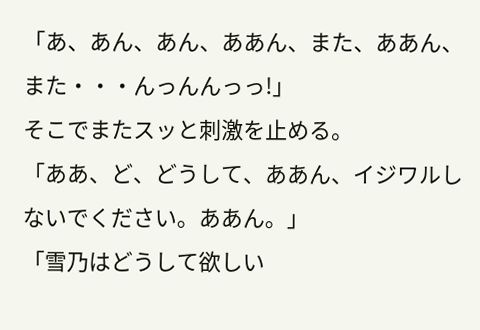「あ、あん、あん、ああん、また、ああん、また・・・んっんんっっ!」
そこでまたスッと刺激を止める。
「ああ、ど、どうして、ああん、イジワルしないでください。ああん。」
「雪乃はどうして欲しい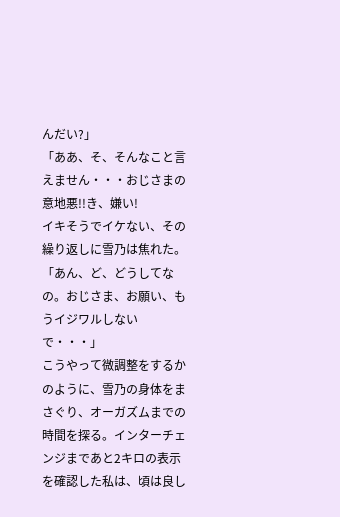んだい?」
「ああ、そ、そんなこと言えません・・・おじさまの意地悪!!き、嫌い!
イキそうでイケない、その繰り返しに雪乃は焦れた。
「あん、ど、どうしてなの。おじさま、お願い、もうイジワルしないで・・・」
こうやって微調整をするかのように、雪乃の身体をまさぐり、オーガズムまでの時間を探る。インターチェンジまであと2キロの表示を確認した私は、頃は良し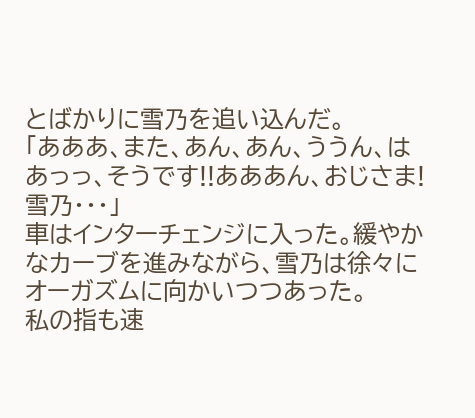とばかりに雪乃を追い込んだ。
「あああ、また、あん、あん、ううん、はあっっ、そうです!!あああん、おじさま!雪乃・・・」
車はインターチェンジに入った。緩やかなカーブを進みながら、雪乃は徐々にオーガズムに向かいつつあった。
私の指も速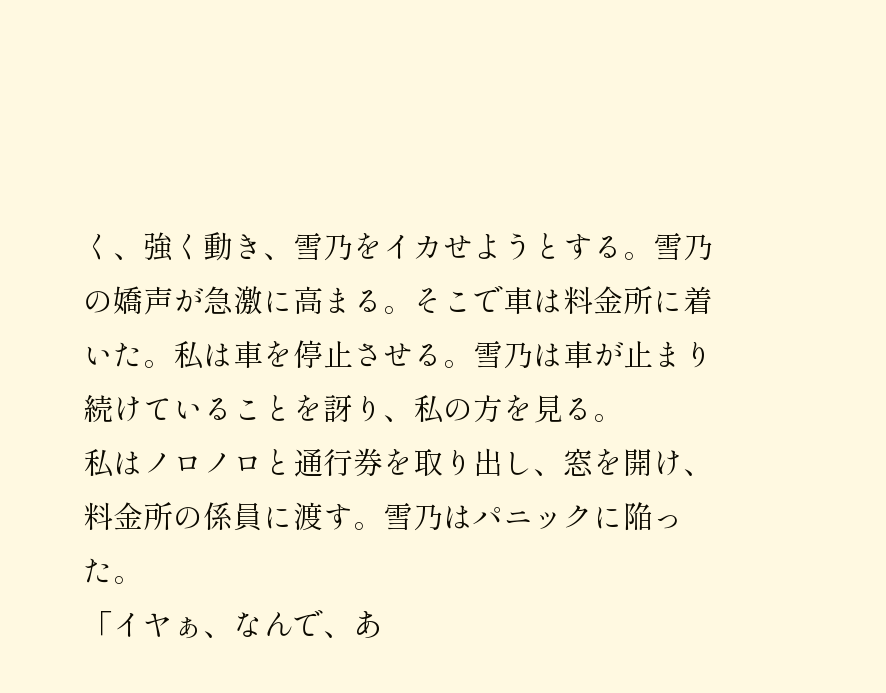く、強く動き、雪乃をイカせようとする。雪乃の嬌声が急激に高まる。そこで車は料金所に着いた。私は車を停止させる。雪乃は車が止まり続けていることを訝り、私の方を見る。
私はノロノロと通行券を取り出し、窓を開け、料金所の係員に渡す。雪乃はパニックに陥った。
「イヤぁ、なんで、あ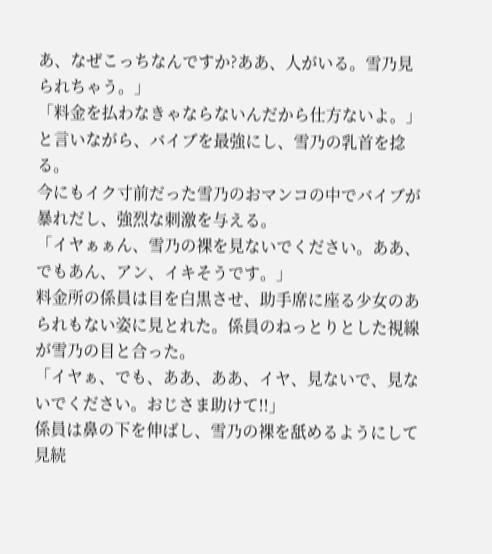あ、なぜこっちなんですか?ああ、人がいる。雪乃見られちゃう。」
「料金を払わなきゃならないんだから仕方ないよ。」
と言いながら、バイブを最強にし、雪乃の乳首を捻る。
今にもイク寸前だった雪乃のおマンコの中でバイブが暴れだし、強烈な刺激を与える。
「イヤぁぁん、雪乃の裸を見ないでください。ああ、でもあん、アン、イキそうです。」
料金所の係員は目を白黒させ、助手席に座る少女のあられもない姿に見とれた。係員のねっとりとした視線が雪乃の目と合った。
「イヤぁ、でも、ああ、ああ、イヤ、見ないで、見ないでください。おじさま助けて!!」
係員は鼻の下を伸ばし、雪乃の裸を舐めるようにして見続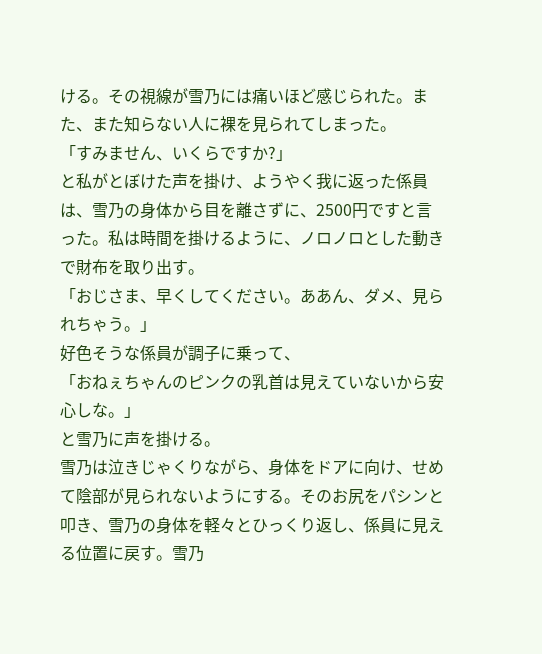ける。その視線が雪乃には痛いほど感じられた。また、また知らない人に裸を見られてしまった。
「すみません、いくらですか?」
と私がとぼけた声を掛け、ようやく我に返った係員は、雪乃の身体から目を離さずに、2500円ですと言った。私は時間を掛けるように、ノロノロとした動きで財布を取り出す。
「おじさま、早くしてください。ああん、ダメ、見られちゃう。」
好色そうな係員が調子に乗って、
「おねぇちゃんのピンクの乳首は見えていないから安心しな。」
と雪乃に声を掛ける。
雪乃は泣きじゃくりながら、身体をドアに向け、せめて陰部が見られないようにする。そのお尻をパシンと叩き、雪乃の身体を軽々とひっくり返し、係員に見える位置に戻す。雪乃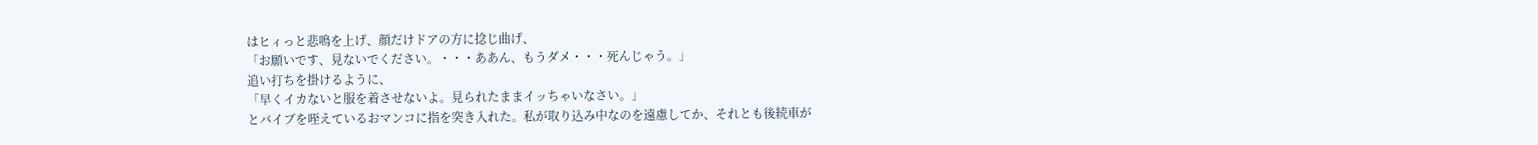はヒィっと悲鳴を上げ、顔だけドアの方に捻じ曲げ、
「お願いです、見ないでください。・・・ああん、もうダメ・・・死んじゃう。」
追い打ちを掛けるように、
「早くイカないと服を着させないよ。見られたままイッちゃいなさい。」
とバイブを咥えているおマンコに指を突き入れた。私が取り込み中なのを遠慮してか、それとも後続車が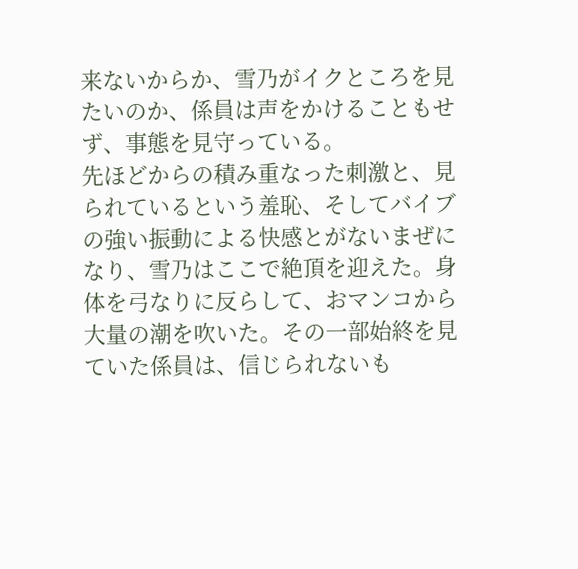来ないからか、雪乃がイクところを見たいのか、係員は声をかけることもせず、事態を見守っている。
先ほどからの積み重なった刺激と、見られているという羞恥、そしてバイブの強い振動による快感とがないまぜになり、雪乃はここで絶頂を迎えた。身体を弓なりに反らして、おマンコから大量の潮を吹いた。その一部始終を見ていた係員は、信じられないも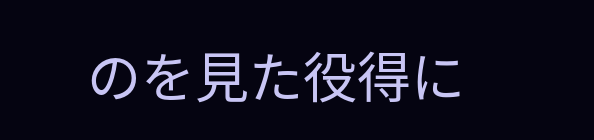のを見た役得に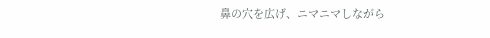鼻の穴を広げ、ニマニマしながら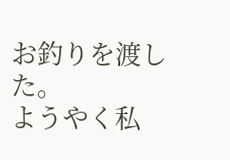お釣りを渡した。
ようやく私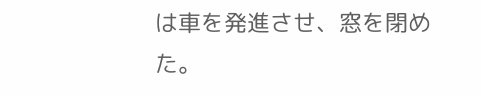は車を発進させ、窓を閉めた。